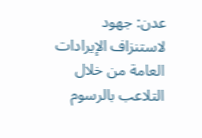عدن: جهود لاستنزاف الإيرادات العامة من خلال التلاعب بالرسوم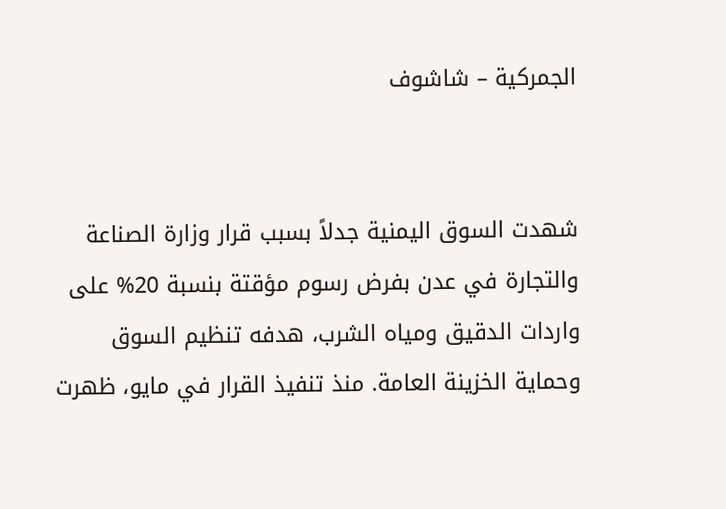الجمركية – شاشوف


شهدت السوق اليمنية جدلاً بسبب قرار وزارة الصناعة والتجارة في عدن بفرض رسوم مؤقتة بنسبة 20% على واردات الدقيق ومياه الشرب، هدفه تنظيم السوق وحماية الخزينة العامة. منذ تنفيذ القرار في مايو، ظهرت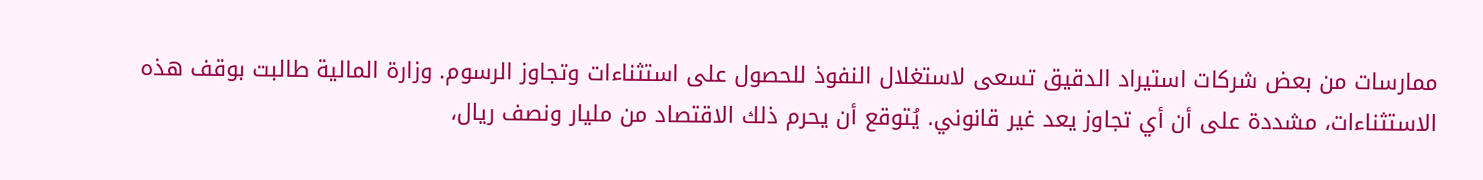ممارسات من بعض شركات استيراد الدقيق تسعى لاستغلال النفوذ للحصول على استثناءات وتجاوز الرسوم. وزارة المالية طالبت بوقف هذه الاستثناءات، مشددة على أن أي تجاوز يعد غير قانوني. يُتوقع أن يحرم ذلك الاقتصاد من مليار ونصف ريال،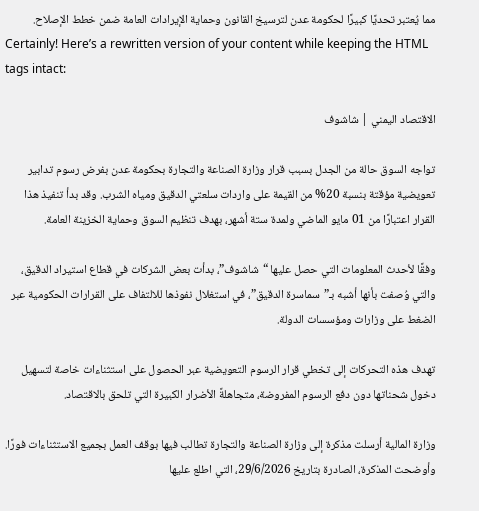مما يُعتبر تحديًا كبيرًا لحكومة عدن لترسيخ القانون وحماية الإيرادات العامة ضمن خطط الإصلاح.
Certainly! Here’s a rewritten version of your content while keeping the HTML tags intact:

الاقتصاد اليمني | شاشوف

تواجه السوق حالة من الجدل بسبب قرار وزارة الصناعة والتجارة بحكومة عدن بفرض رسوم تدابير تعويضية مؤقتة بنسبة 20% من القيمة على واردات سلعتي الدقيق ومياه الشرب. وقد بدأ تنفيذ هذا القرار اعتبارًا من 01 مايو الماضي ولمدة ستة أشهر، بهدف تنظيم السوق وحماية الخزينة العامة.

وفقًا لأحدث المعلومات التي حصل عليها “شاشوف”، بدأت بعض الشركات في قطاع استيراد الدقيق، والتي وُصفت بأنها أشبه بـ”سماسرة الدقيق”، في استغلال نفوذها للالتفاف على القرارات الحكومية عبر الضغط على وزارات ومؤسسات الدولة.

تهدف هذه التحركات إلى تخطي قرار الرسوم التعويضية عبر الحصول على استثناءات خاصة لتسهيل دخول شحناتها دون دفع الرسوم المفروضة، متجاهلةً الأضرار الكبيرة التي تلحق بالاقتصاد.

وزارة المالية أرسلت مذكرة إلى وزارة الصناعة والتجارة تطالب فيها بوقف العمل بجميع الاستثناءات فورًا. وأوضحت المذكرة، الصادرة بتاريخ 29/6/2026، التي اطلع عليها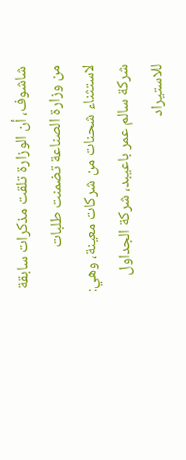شاشوف، أن الوزارة تلقت مذكرات سابقة من وزارة الصناعة تضمنت طلبات لاستثناء شحنات من شركات معينة، وهي: شركة سالم عمر باعيبد، شركة الجداول للاستيراد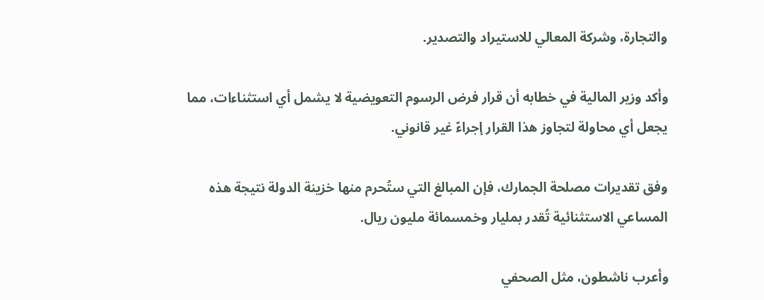والتجارة، وشركة المعالي للاستيراد والتصدير.

وأكد وزير المالية في خطابه أن قرار فرض الرسوم التعويضية لا يشمل أي استثناءات، مما يجعل أي محاولة لتجاوز هذا القرار إجراءً غير قانوني.

وفق تقديرات مصلحة الجمارك، فإن المبالغ التي ستُحرم منها خزينة الدولة نتيجة هذه المساعي الاستثنائية تُقدر بمليار وخمسمائة مليون ريال.

وأعرب ناشطون، مثل الصحفي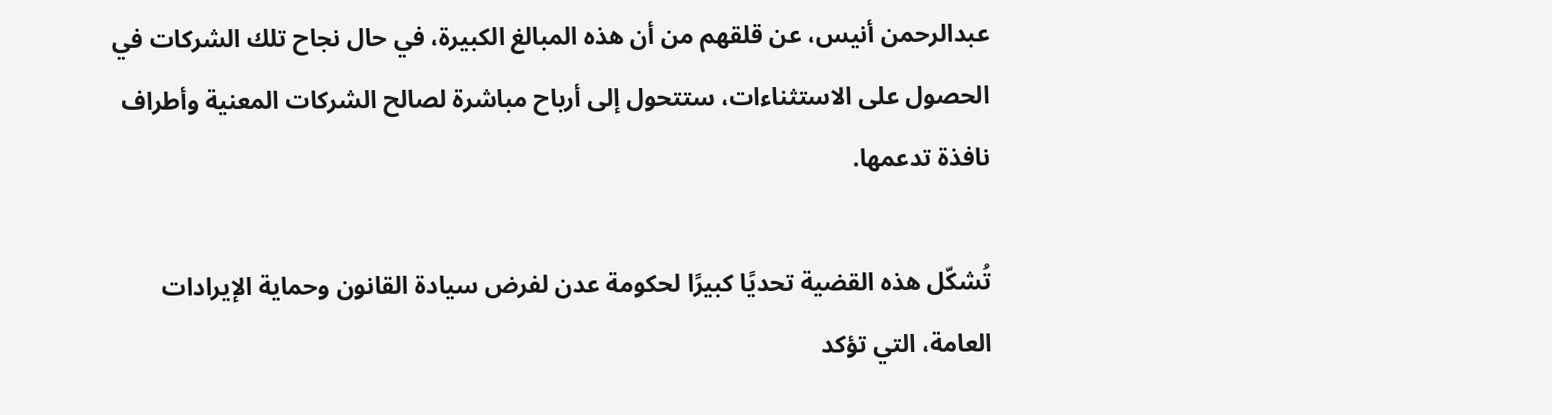عبدالرحمن أنيس، عن قلقهم من أن هذه المبالغ الكبيرة، في حال نجاح تلك الشركات في الحصول على الاستثناءات، ستتحول إلى أرباح مباشرة لصالح الشركات المعنية وأطراف نافذة تدعمها.

تُشكّل هذه القضية تحديًا كبيرًا لحكومة عدن لفرض سيادة القانون وحماية الإيرادات العامة، التي تؤكد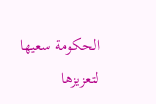الحكومة سعيها لتعزيزها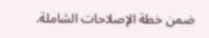ضمن خطة الإصلاحات الشاملة.